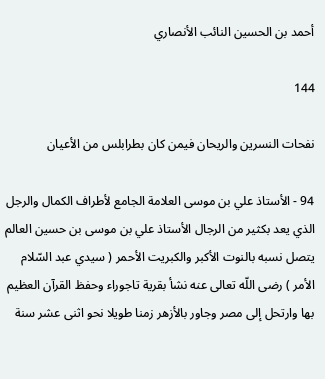أحمد بن الحسين النائب الأنصاري

144

نفحات النسرين والريحان فيمن كان بطرابلس من الأعيان

94 - الأستاذ علي بن موسى العلامة الجامع لأطراف الكمال والرجل الذي يعد بكثير من الرجال الأستاذ علي بن موسى بن حسين العالم يتصل نسبه بالنوت الأكبر والكبريت الأحمر ( سيدي عبد السّلام الأمر ) رضى اللّه تعالى عنه نشأ بقرية تاجوراء وحفظ القرآن العظيم بها وارتحل إلى مصر وجاور بالأزهر زمنا طويلا نحو اثنى عشر سنة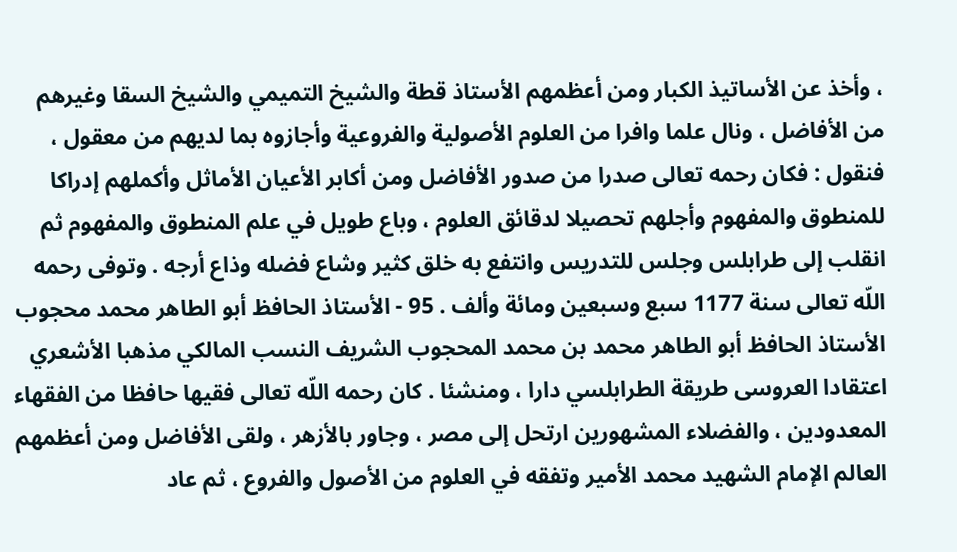، وأخذ عن الأساتيذ الكبار ومن أعظمهم الأستاذ قطة والشيخ التميمي والشيخ السقا وغيرهم من الأفاضل ، ونال علما وافرا من العلوم الأصولية والفروعية وأجازوه بما لديهم من معقول ، فنقول : فكان رحمه تعالى صدرا من صدور الأفاضل ومن أكابر الأعيان الأماثل وأكملهم إدراكا للمنطوق والمفهوم وأجلهم تحصيلا لدقائق العلوم ، وباع طويل في علم المنطوق والمفهوم ثم انقلب إلى طرابلس وجلس للتدريس وانتفع به خلق كثير وشاع فضله وذاع أرجه . وتوفى رحمه اللّه تعالى سنة 1177 سبع وسبعين ومائة وألف . 95 - الأستاذ الحافظ أبو الطاهر محمد محجوب الأستاذ الحافظ أبو الطاهر محمد بن محمد المحجوب الشريف النسب المالكي مذهبا الأشعري اعتقادا العروسى طريقة الطرابلسي دارا ، ومنشئا . كان رحمه اللّه تعالى فقيها حافظا من الفقهاء المعدودين ، والفضلاء المشهورين ارتحل إلى مصر ، وجاور بالأزهر ، ولقى الأفاضل ومن أعظمهم العالم الإمام الشهيد محمد الأمير وتفقه في العلوم من الأصول والفروع ، ثم عاد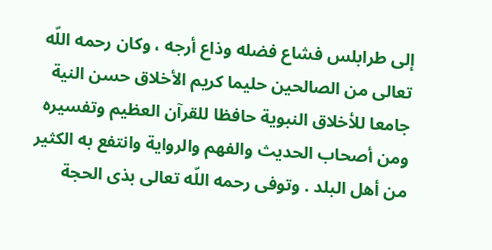إلى طرابلس فشاع فضله وذاع أرجه ، وكان رحمه اللّه تعالى من الصالحين حليما كريم الأخلاق حسن النية جامعا للأخلاق النبوية حافظا للقرآن العظيم وتفسيره ومن أصحاب الحديث والفهم والرواية وانتفع به الكثير من أهل البلد . وتوفى رحمه اللّه تعالى بذى الحجة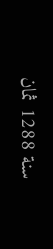سنة 1288 ثمان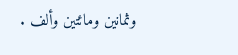وثمانين ومائتين وألف .